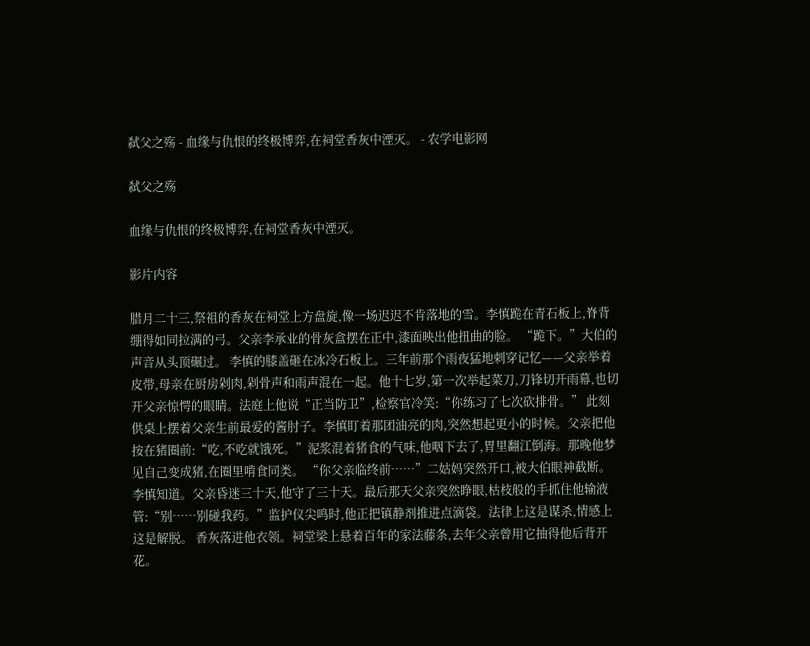弑父之殇 - 血缘与仇恨的终极博弈,在祠堂香灰中湮灭。 - 农学电影网

弑父之殇

血缘与仇恨的终极博弈,在祠堂香灰中湮灭。

影片内容

腊月二十三,祭祖的香灰在祠堂上方盘旋,像一场迟迟不肯落地的雪。李慎跪在青石板上,脊背绷得如同拉满的弓。父亲李承业的骨灰盒摆在正中,漆面映出他扭曲的脸。 “跪下。”大伯的声音从头顶碾过。 李慎的膝盖砸在冰冷石板上。三年前那个雨夜猛地刺穿记忆——父亲举着皮带,母亲在厨房剁肉,剁骨声和雨声混在一起。他十七岁,第一次举起菜刀,刀锋切开雨幕,也切开父亲惊愕的眼睛。法庭上他说“正当防卫”,检察官冷笑:“你练习了七次砍排骨。” 此刻供桌上摆着父亲生前最爱的酱肘子。李慎盯着那团油亮的肉,突然想起更小的时候。父亲把他按在猪圈前:“吃,不吃就饿死。”泥浆混着猪食的气味,他咽下去了,胃里翻江倒海。那晚他梦见自己变成猪,在圈里啃食同类。 “你父亲临终前……”二姑妈突然开口,被大伯眼神截断。 李慎知道。父亲昏迷三十天,他守了三十天。最后那天父亲突然睁眼,枯枝般的手抓住他输液管:“别……别碰我药。”监护仪尖鸣时,他正把镇静剂推进点滴袋。法律上这是谋杀,情感上这是解脱。 香灰落进他衣领。祠堂梁上悬着百年的家法藤条,去年父亲曾用它抽得他后背开花。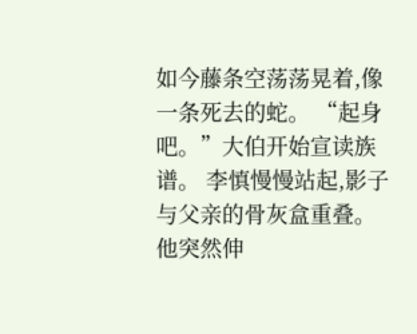如今藤条空荡荡晃着,像一条死去的蛇。 “起身吧。”大伯开始宣读族谱。 李慎慢慢站起,影子与父亲的骨灰盒重叠。他突然伸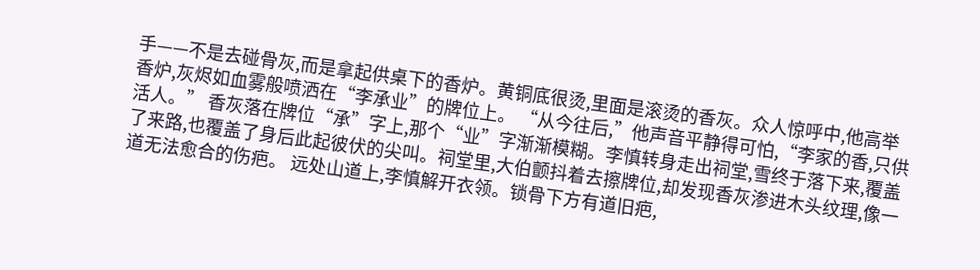手——不是去碰骨灰,而是拿起供桌下的香炉。黄铜底很烫,里面是滚烫的香灰。众人惊呼中,他高举香炉,灰烬如血雾般喷洒在“李承业”的牌位上。 “从今往后,”他声音平静得可怕,“李家的香,只供活人。” 香灰落在牌位“承”字上,那个“业”字渐渐模糊。李慎转身走出祠堂,雪终于落下来,覆盖了来路,也覆盖了身后此起彼伏的尖叫。祠堂里,大伯颤抖着去擦牌位,却发现香灰渗进木头纹理,像一道无法愈合的伤疤。 远处山道上,李慎解开衣领。锁骨下方有道旧疤,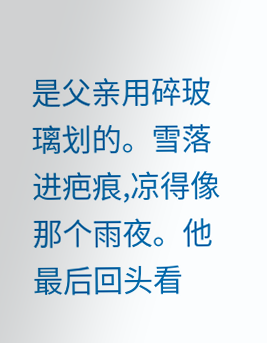是父亲用碎玻璃划的。雪落进疤痕,凉得像那个雨夜。他最后回头看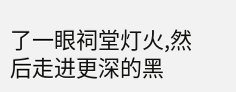了一眼祠堂灯火,然后走进更深的黑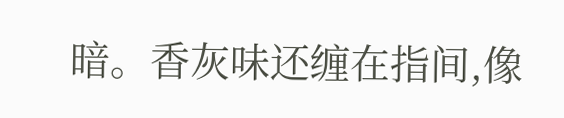暗。香灰味还缠在指间,像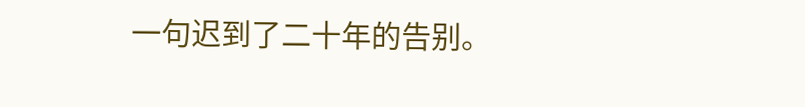一句迟到了二十年的告别。